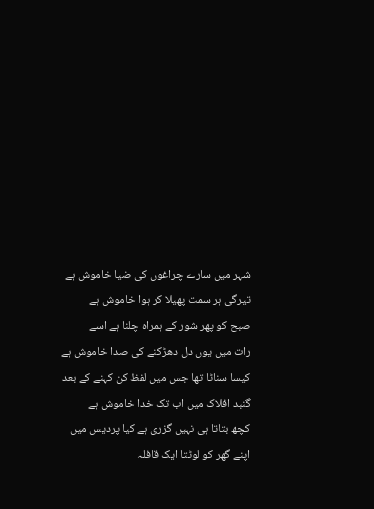شہر میں سارے چراغوں کی ضیا خاموش ہے
تیرگی ہر سمت پھیلا کر ہوا خاموش ہے
صبح کو پھر شور کے ہمراہ چلنا ہے اسے
رات میں یوں دل دھڑکنے کی صدا خاموش ہے
کیسا سناٹا تھا جس میں لفظ کن کہنے کے بعد
گنبد افلاک میں اب تک خدا خاموش ہے
کچھ بتاتا ہی نہیں گزری ہے کیا پردیس میں
اپنے گھر کو لوٹتا ایک قافلہ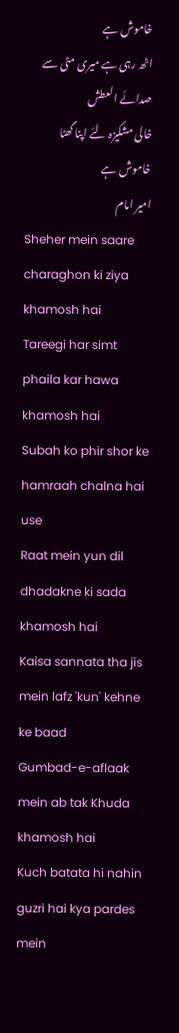خاموش ہے
اٹھ رہی ہے میری مٹی سے صدائے العطش
خالی مشکیزہ لئے اپنا گھٹا خاموش ہے
امیر امام
Sheher mein saare charaghon ki ziya khamosh hai
Tareegi har simt phaila kar hawa khamosh hai
Subah ko phir shor ke hamraah chalna hai use
Raat mein yun dil dhadakne ki sada khamosh hai
Kaisa sannata tha jis mein lafz 'kun' kehne ke baad
Gumbad-e-aflaak mein ab tak Khuda khamosh hai
Kuch batata hi nahin guzri hai kya pardes mein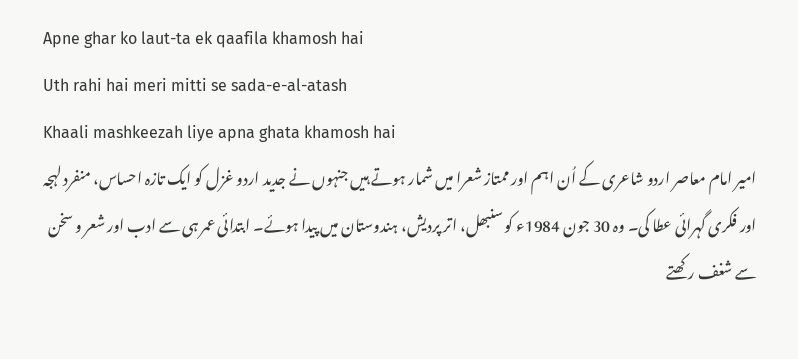Apne ghar ko laut-ta ek qaafila khamosh hai
Uth rahi hai meri mitti se sada-e-al-atash
Khaali mashkeezah liye apna ghata khamosh hai
امیر امام معاصر اردو شاعری کے اُن اہم اور ممتاز شعرا میں شمار ہوتے ہیں جنہوں نے جدید اردو غزل کو ایک تازہ احساس، منفرد لہجہ اور فکری گہرائی عطا کی۔ وہ 30 جون 1984ء کو سنبھل، اتر پردیش، ہندوستان میں پیدا ہوئے۔ ابتدائی عمر ہی سے ادب اور شعر و سخن سے شغف رکھتے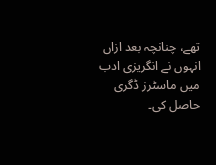تھے، چنانچہ بعد ازاں انہوں نے انگریزی ادب میں ماسٹرز ڈگری حاصل کی۔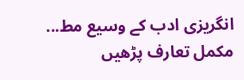انگریزی ادب کے وسیع مط...
مکمل تعارف پڑھیں